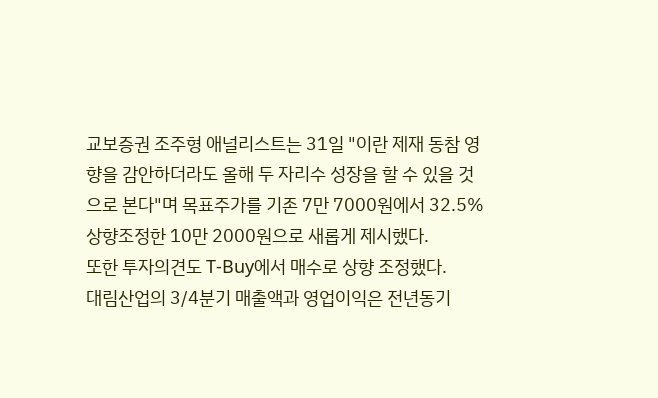교보증권 조주형 애널리스트는 31일 "이란 제재 동참 영향을 감안하더라도 올해 두 자리수 성장을 할 수 있을 것으로 본다"며 목표주가를 기존 7만 7000원에서 32.5% 상향조정한 10만 2000원으로 새롭게 제시했다.
또한 투자의견도 T-Buy에서 매수로 상향 조정했다.
대림산업의 3/4분기 매출액과 영업이익은 전년동기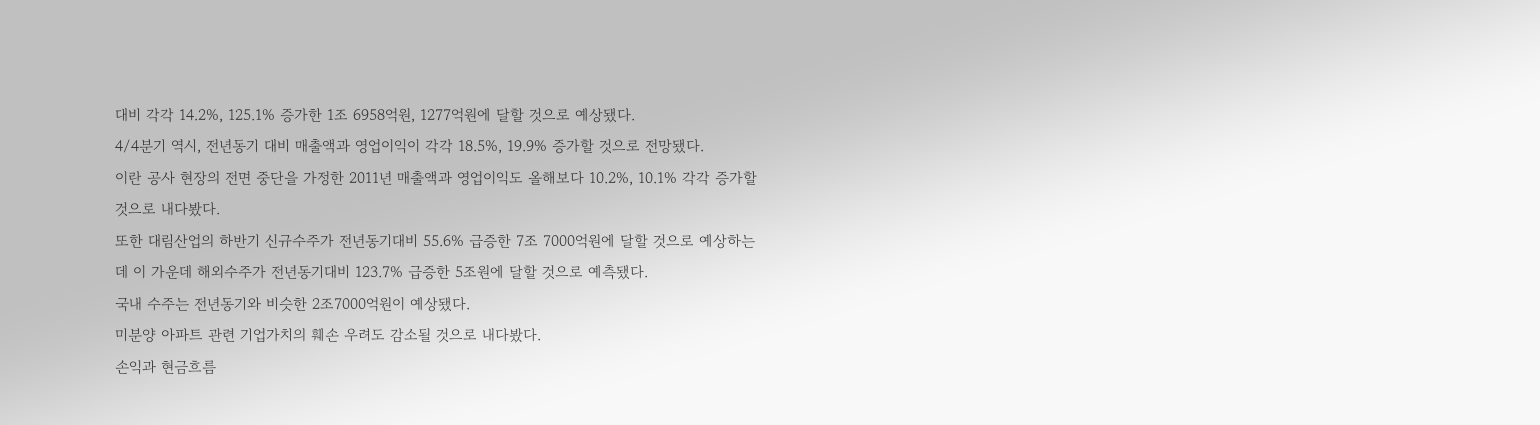대비 각각 14.2%, 125.1% 증가한 1조 6958억원, 1277억원에 달할 것으로 예상됐다.
4/4분기 역시, 전년동기 대비 매출액과 영업이익이 각각 18.5%, 19.9% 증가할 것으로 전망됐다.
이란 공사 현장의 전면 중단을 가정한 2011년 매출액과 영업이익도 올해보다 10.2%, 10.1% 각각 증가할 것으로 내다봤다.
또한 대림산업의 하반기 신규수주가 전년동기대비 55.6% 급증한 7조 7000억원에 달할 것으로 예상하는데 이 가운데 해외수주가 전년동기대비 123.7% 급증한 5조원에 달할 것으로 예측됐다.
국내 수주는 전년동기와 비슷한 2조7000억원이 예상됐다.
미분양 아파트 관련 기업가치의 훼손 우려도 감소될 것으로 내다봤다.
손익과 현금흐름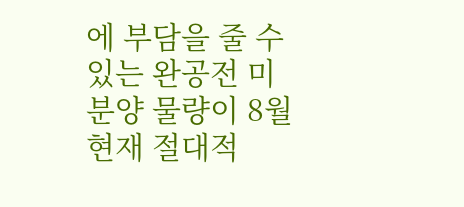에 부담을 줄 수 있는 완공전 미분양 물량이 8월 현재 절대적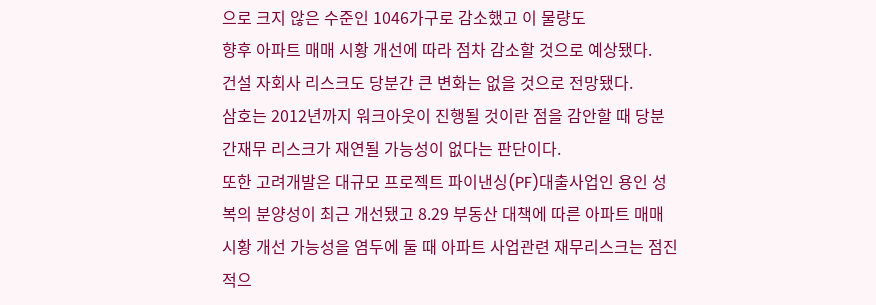으로 크지 않은 수준인 1046가구로 감소했고 이 물량도
향후 아파트 매매 시황 개선에 따라 점차 감소할 것으로 예상됐다.
건설 자회사 리스크도 당분간 큰 변화는 없을 것으로 전망됐다.
삼호는 2012년까지 워크아웃이 진행될 것이란 점을 감안할 때 당분간재무 리스크가 재연될 가능성이 없다는 판단이다.
또한 고려개발은 대규모 프로젝트 파이낸싱(PF)대출사업인 용인 성복의 분양성이 최근 개선됐고 8.29 부동산 대책에 따른 아파트 매매 시황 개선 가능성을 염두에 둘 때 아파트 사업관련 재무리스크는 점진적으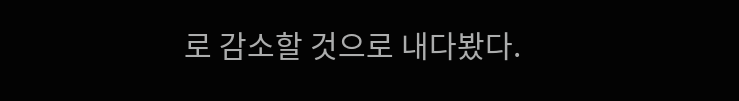로 감소할 것으로 내다봤다.